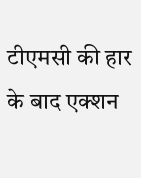टीएमसी की हार के बाद एक्शन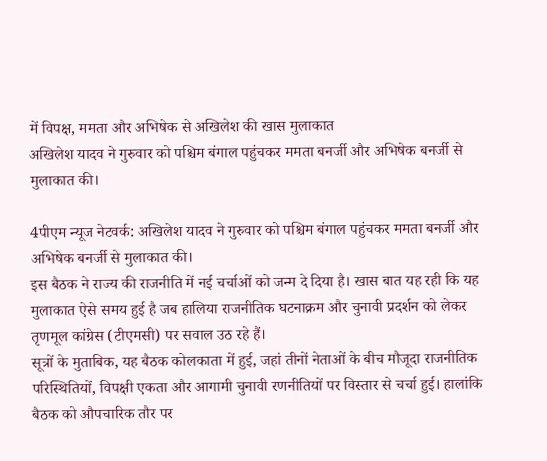में विपक्ष, ममता और अभिषेक से अखिलेश की खास मुलाकात
अखिलेश यादव ने गुरुवार को पश्चिम बंगाल पहुंचकर ममता बनर्जी और अभिषेक बनर्जी से मुलाकात की।

4पीएम न्यूज नेटवर्क: अखिलेश यादव ने गुरुवार को पश्चिम बंगाल पहुंचकर ममता बनर्जी और अभिषेक बनर्जी से मुलाकात की।
इस बैठक ने राज्य की राजनीति में नई चर्चाओं को जन्म दे दिया है। खास बात यह रही कि यह मुलाकात ऐसे समय हुई है जब हालिया राजनीतिक घटनाक्रम और चुनावी प्रदर्शन को लेकर तृणमूल कांग्रेस (टीएमसी) पर सवाल उठ रहे हैं।
सूत्रों के मुताबिक, यह बैठक कोलकाता में हुई, जहां तीनों नेताओं के बीच मौजूदा राजनीतिक परिस्थितियों, विपक्षी एकता और आगामी चुनावी रणनीतियों पर विस्तार से चर्चा हुई। हालांकि बैठक को औपचारिक तौर पर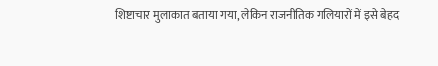शिष्टाचार मुलाकात बताया गया, लेकिन राजनीतिक गलियारों में इसे बेहद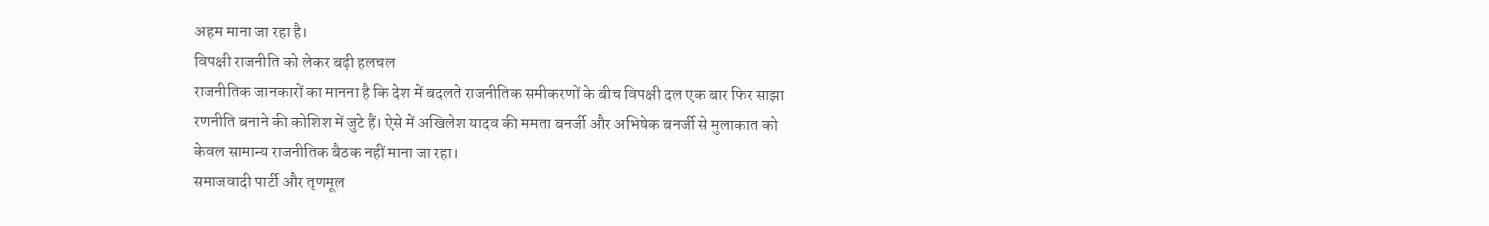अहम माना जा रहा है।
विपक्षी राजनीति को लेकर बढ़ी हलचल
राजनीतिक जानकारों का मानना है कि देश में बदलते राजनीतिक समीकरणों के बीच विपक्षी दल एक बार फिर साझा रणनीति बनाने की कोशिश में जुटे हैं। ऐसे में अखिलेश यादव की ममता बनर्जी और अभिषेक बनर्जी से मुलाकात को केवल सामान्य राजनीतिक बैठक नहीं माना जा रहा।
समाजवादी पार्टी और तृणमूल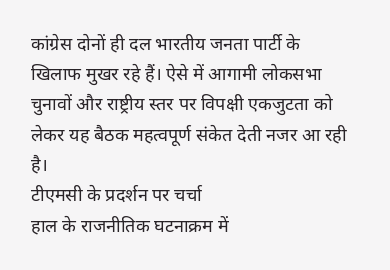कांग्रेस दोनों ही दल भारतीय जनता पार्टी के खिलाफ मुखर रहे हैं। ऐसे में आगामी लोकसभा चुनावों और राष्ट्रीय स्तर पर विपक्षी एकजुटता को लेकर यह बैठक महत्वपूर्ण संकेत देती नजर आ रही है।
टीएमसी के प्रदर्शन पर चर्चा
हाल के राजनीतिक घटनाक्रम में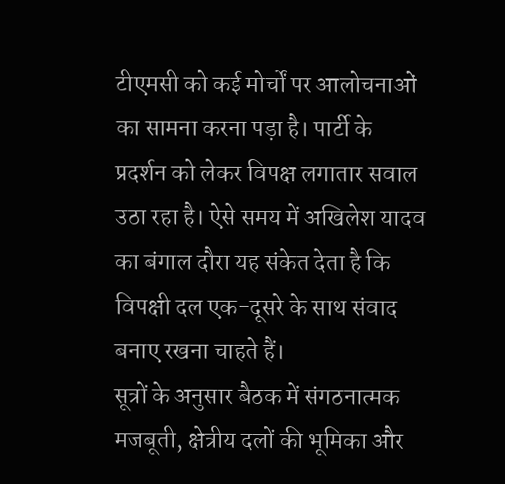टीएमसी को कई मोर्चों पर आलोचनाओं का सामना करना पड़ा है। पार्टी के प्रदर्शन को लेकर विपक्ष लगातार सवाल उठा रहा है। ऐसे समय में अखिलेश यादव का बंगाल दौरा यह संकेत देता है कि विपक्षी दल एक-दूसरे के साथ संवाद बनाए रखना चाहते हैं।
सूत्रों के अनुसार बैठक में संगठनात्मक मजबूती, क्षेत्रीय दलों की भूमिका और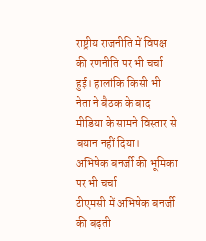राष्ट्रीय राजनीति में विपक्ष की रणनीति पर भी चर्चा हुई। हालांकि किसी भी नेता ने बैठक के बाद मीडिया के सामने विस्तार से बयान नहीं दिया।
अभिषेक बनर्जी की भूमिका पर भी चर्चा
टीएमसी में अभिषेक बनर्जी की बढ़ती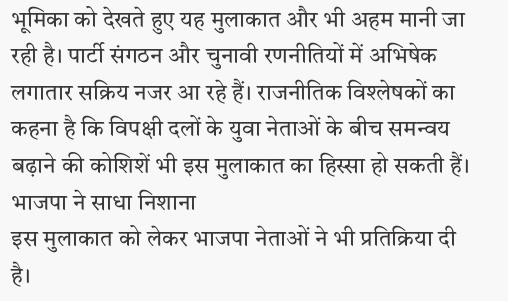भूमिका को देखते हुए यह मुलाकात और भी अहम मानी जा रही है। पार्टी संगठन और चुनावी रणनीतियों में अभिषेक लगातार सक्रिय नजर आ रहे हैं। राजनीतिक विश्लेषकों का कहना है कि विपक्षी दलों के युवा नेताओं के बीच समन्वय बढ़ाने की कोशिशें भी इस मुलाकात का हिस्सा हो सकती हैं।
भाजपा ने साधा निशाना
इस मुलाकात को लेकर भाजपा नेताओं ने भी प्रतिक्रिया दी है।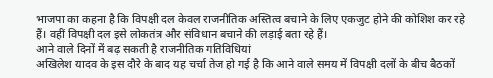भाजपा का कहना है कि विपक्षी दल केवल राजनीतिक अस्तित्व बचाने के लिए एकजुट होने की कोशिश कर रहे हैं। वहीं विपक्षी दल इसे लोकतंत्र और संविधान बचाने की लड़ाई बता रहे हैं।
आने वाले दिनों में बढ़ सकती है राजनीतिक गतिविधियां
अखिलेश यादव के इस दौरे के बाद यह चर्चा तेज हो गई है कि आने वाले समय में विपक्षी दलों के बीच बैठकों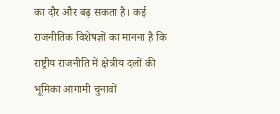का दौर और बढ़ सकता है। कई राजनीतिक विशेषज्ञों का मानना है कि राष्ट्रीय राजनीति में क्षेत्रीय दलों की भूमिका आगामी चुनावों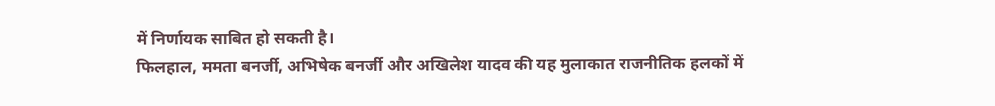में निर्णायक साबित हो सकती है।
फिलहाल, ममता बनर्जी, अभिषेक बनर्जी और अखिलेश यादव की यह मुलाकात राजनीतिक हलकों में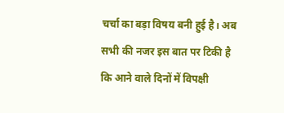चर्चा का बड़ा विषय बनी हुई है। अब सभी की नजर इस बात पर टिकी है कि आने वाले दिनों में विपक्षी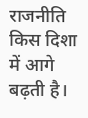राजनीति किस दिशा में आगे बढ़ती है।